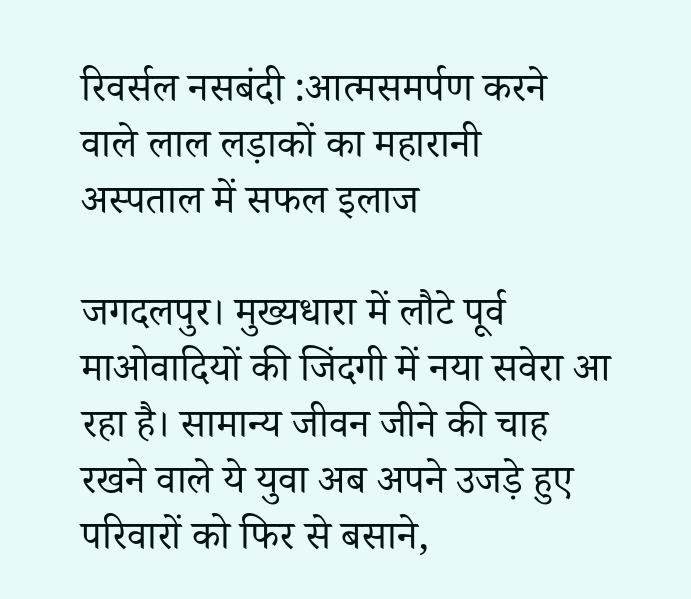रिवर्सल नसबंदी :आत्मसमर्पण करने वाले लाल लड़ाकों का महारानी अस्पताल में सफल इलाज

जगदलपुर। मुख्यधारा में लौटे पूर्व माओवादियों की जिंदगी में नया सवेरा आ रहा है। सामान्य जीवन जीने की चाह रखने वाले ये युवा अब अपने उजड़े हुए परिवारों को फिर से बसाने,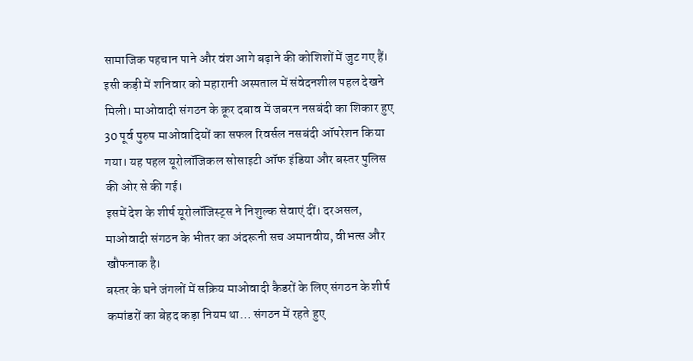सामाजिक पहचान पाने और वंश आगे बढ़ाने की कोशिशों में जुट गए हैं।
इसी कड़ी में शनिवार को महारानी अस्पताल में संवेदनशील पहल देखने मिली। माओवादी संगठन के क्रूर दबाव में जबरन नसबंदी का शिकार हुए 30 पूर्व पुरुष माओवादियों का सफल रिवर्सल नसबंदी ऑपरेशन किया गया। यह पहल यूरोलॉजिकल सोसाइटी ऑफ इंडिया और बस्तर पुलिस की ओर से की गई।
इसमें देश के शीर्ष यूरोलॉजिस्ट्स ने निशुल्क सेवाएं दीं। दरअसल, माओवादी संगठन के भीतर का अंदरूनी सच अमानवीय, वीभत्स और खौफनाक है।
बस्तर के घने जंगलों में सक्रिय माओवादी कैडरों के लिए संगठन के शीर्ष कमांडरों का बेहद कड़ा नियम था… संगठन में रहते हुए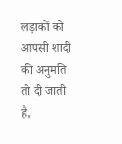लड़ाकों को आपसी शादी की अनुमति तो दी जाती है,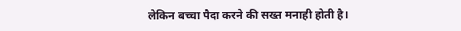लेकिन बच्चा पैदा करने की सख्त मनाही होती है।